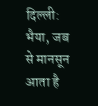दिल्ली: भैया, जब से मानसून आता है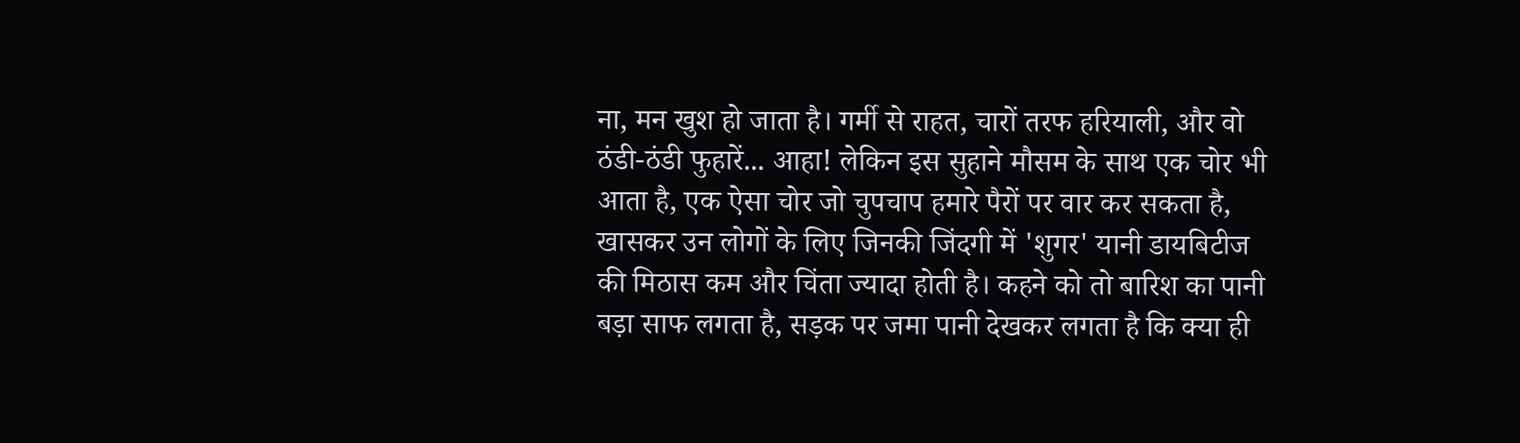ना, मन खुश हो जाता है। गर्मी से राहत, चारों तरफ हरियाली, और वो ठंडी-ठंडी फुहारें... आहा! लेकिन इस सुहाने मौसम के साथ एक चोर भी आता है, एक ऐसा चोर जो चुपचाप हमारे पैरों पर वार कर सकता है, खासकर उन लोगों के लिए जिनकी जिंदगी में 'शुगर' यानी डायबिटीज की मिठास कम और चिंता ज्यादा होती है। कहने को तो बारिश का पानी बड़ा साफ लगता है, सड़क पर जमा पानी देखकर लगता है कि क्या ही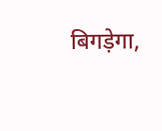बिगड़ेगा,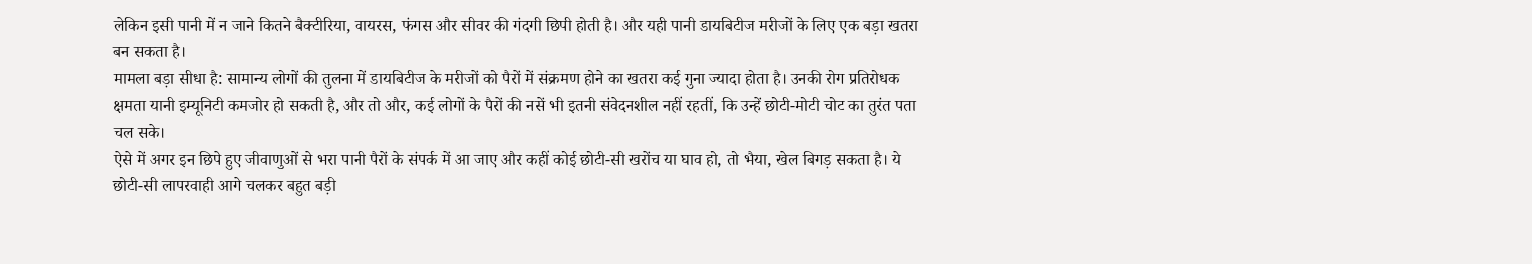लेकिन इसी पानी में न जाने कितने बैक्टीरिया, वायरस, फंगस और सीवर की गंदगी छिपी होती है। और यही पानी डायबिटीज मरीजों के लिए एक बड़ा खतरा बन सकता है।
मामला बड़ा सीधा है: सामान्य लोगों की तुलना में डायबिटीज के मरीजों को पैरों में संक्रमण होने का खतरा कई गुना ज्यादा होता है। उनकी रोग प्रतिरोधक क्षमता यानी इम्यूनिटी कमजोर हो सकती है, और तो और, कई लोगों के पैरों की नसें भी इतनी संवेदनशील नहीं रहतीं, कि उन्हें छोटी-मोटी चोट का तुरंत पता चल सके।
ऐसे में अगर इन छिपे हुए जीवाणुओं से भरा पानी पैरों के संपर्क में आ जाए और कहीं कोई छोटी-सी खरोंच या घाव हो, तो भैया, खेल बिगड़ सकता है। ये छोटी-सी लापरवाही आगे चलकर बहुत बड़ी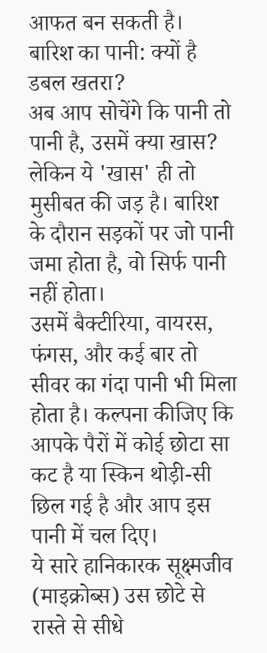आफत बन सकती है।
बारिश का पानी: क्यों है डबल खतरा?
अब आप सोचेंगे कि पानी तो पानी है, उसमें क्या खास? लेकिन ये 'खास' ही तो मुसीबत की जड़ है। बारिश के दौरान सड़कों पर जो पानी जमा होता है, वो सिर्फ पानी नहीं होता।
उसमें बैक्टीरिया, वायरस, फंगस, और कई बार तो सीवर का गंदा पानी भी मिला होता है। कल्पना कीजिए कि आपके पैरों में कोई छोटा सा कट है या स्किन थोड़ी-सी छिल गई है और आप इस पानी में चल दिए।
ये सारे हानिकारक सूक्ष्मजीव (माइक्रोब्स) उस छोटे से रास्ते से सीधे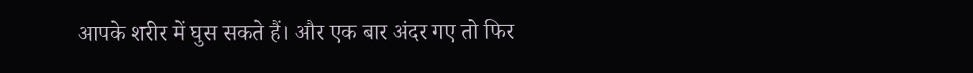आपके शरीर में घुस सकते हैं। और एक बार अंदर गए तो फिर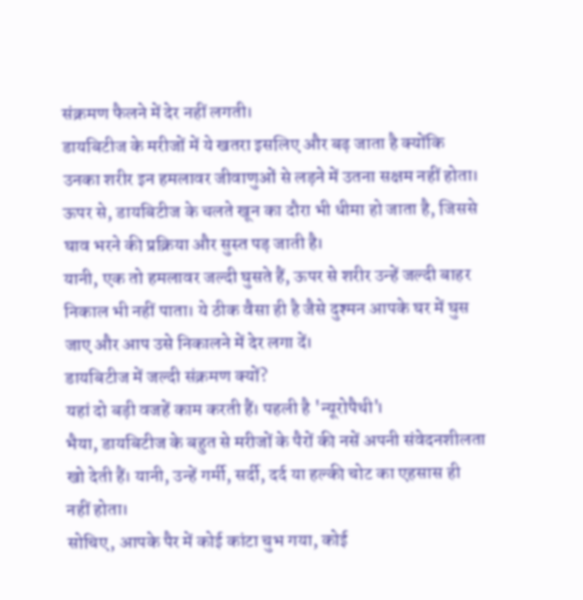संक्रमण फैलने में देर नहीं लगती।
डायबिटीज के मरीजों में ये खतरा इसलिए और बढ़ जाता है क्योंकि उनका शरीर इन हमलावर जीवाणुओं से लड़ने में उतना सक्षम नहीं होता। ऊपर से, डायबिटीज के चलते खून का दौरा भी धीमा हो जाता है, जिससे घाव भरने की प्रक्रिया और सुस्त पड़ जाती है।
यानी, एक तो हमलावर जल्दी घुसते हैं, ऊपर से शरीर उन्हें जल्दी बाहर निकाल भी नहीं पाता। ये ठीक वैसा ही है जैसे दुश्मन आपके घर में घुस जाए और आप उसे निकालने में देर लगा दें।
डायबिटीज में जल्दी संक्रमण क्यों?
यहां दो बड़ी वजहें काम करती हैं। पहली है 'न्यूरोपैथी'।
भैया, डायबिटीज के बहुत से मरीजों के पैरों की नसें अपनी संवेदनशीलता खो देती हैं। यानी, उन्हें गर्मी, सर्दी, दर्द या हल्की चोट का एहसास ही नहीं होता।
सोचिए, आपके पैर में कोई कांटा चुभ गया, कोई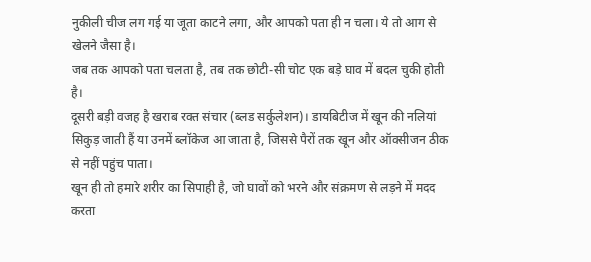नुकीली चीज लग गई या जूता काटने लगा, और आपको पता ही न चला। ये तो आग से खेलने जैसा है।
जब तक आपको पता चलता है, तब तक छोटी-सी चोट एक बड़े घाव में बदल चुकी होती है।
दूसरी बड़ी वजह है खराब रक्त संचार (ब्लड सर्कुलेशन)। डायबिटीज में खून की नलियां सिकुड़ जाती हैं या उनमें ब्लॉकेज आ जाता है, जिससे पैरों तक खून और ऑक्सीजन ठीक से नहीं पहुंच पाता।
खून ही तो हमारे शरीर का सिपाही है, जो घावों को भरने और संक्रमण से लड़ने में मदद करता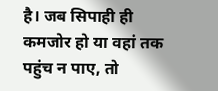है। जब सिपाही ही कमजोर हो या वहां तक पहुंच न पाए, तो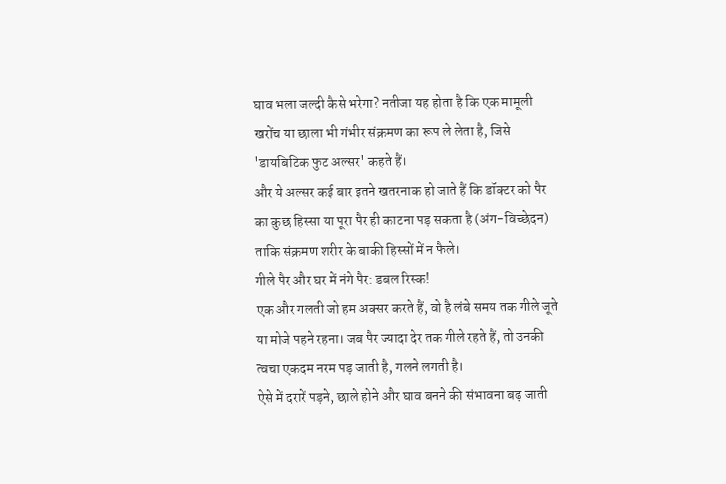घाव भला जल्दी कैसे भरेगा? नतीजा यह होता है कि एक मामूली खरोंच या छाला भी गंभीर संक्रमण का रूप ले लेता है, जिसे 'डायबिटिक फुट अल्सर' कहते हैं।
और ये अल्सर कई बार इतने खतरनाक हो जाते हैं कि डॉक्टर को पैर का कुछ हिस्सा या पूरा पैर ही काटना पड़ सकता है (अंग-विच्छेदन) ताकि संक्रमण शरीर के बाकी हिस्सों में न फैले।
गीले पैर और घर में नंगे पैर: डबल रिस्क!
एक और गलती जो हम अक्सर करते हैं, वो है लंबे समय तक गीले जूते या मोजे पहने रहना। जब पैर ज्यादा देर तक गीले रहते हैं, तो उनकी त्वचा एकदम नरम पड़ जाती है, गलने लगती है।
ऐसे में दरारें पड़ने, छाले होने और घाव बनने की संभावना बढ़ जाती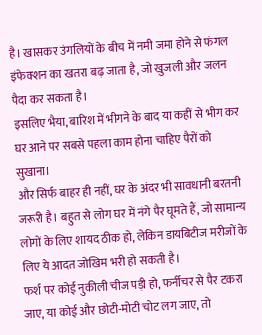है। खासकर उंगलियों के बीच में नमी जमा होने से फंगल इंफेक्शन का खतरा बढ़ जाता है, जो खुजली और जलन पैदा कर सकता है।
इसलिए भैया, बारिश में भीगने के बाद या कहीं से भीग कर घर आने पर सबसे पहला काम होना चाहिए पैरों को सुखाना।
और सिर्फ बाहर ही नहीं, घर के अंदर भी सावधानी बरतनी जरूरी है। बहुत से लोग घर में नंगे पैर घूमते हैं, जो सामान्य लोगों के लिए शायद ठीक हो, लेकिन डायबिटीज मरीजों के लिए ये आदत जोखिम भरी हो सकती है।
फर्श पर कोई नुकीली चीज पड़ी हो, फर्नीचर से पैर टकरा जाए, या कोई और छोटी-मोटी चोट लग जाए, तो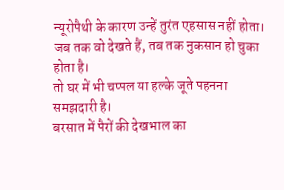न्यूरोपैथी के कारण उन्हें तुरंत एहसास नहीं होता। जब तक वो देखते हैं, तब तक नुकसान हो चुका होता है।
तो घर में भी चप्पल या हल्के जूते पहनना समझदारी है।
बरसात में पैरों की देखभाल का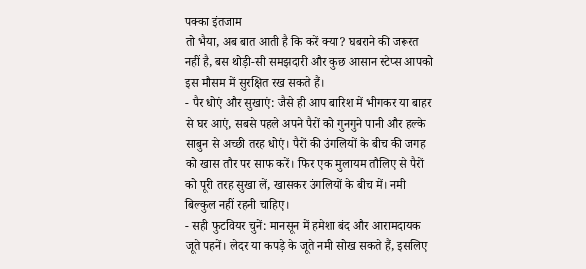पक्का इंतजाम
तो भैया, अब बात आती है कि करें क्या? घबराने की जरूरत नहीं है, बस थोड़ी-सी समझदारी और कुछ आसान स्टेप्स आपको इस मौसम में सुरक्षित रख सकते हैं।
- पैर धोएं और सुखाएं: जैसे ही आप बारिश में भीगकर या बाहर से घर आएं, सबसे पहले अपने पैरों को गुनगुने पानी और हल्के साबुन से अच्छी तरह धोएं। पैरों की उंगलियों के बीच की जगह को खास तौर पर साफ करें। फिर एक मुलायम तौलिए से पैरों को पूरी तरह सुखा लें, खासकर उंगलियों के बीच में। नमी बिल्कुल नहीं रहनी चाहिए।
- सही फुटवियर चुनें: मानसून में हमेशा बंद और आरामदायक जूते पहनें। लेदर या कपड़े के जूते नमी सोख सकते हैं, इसलिए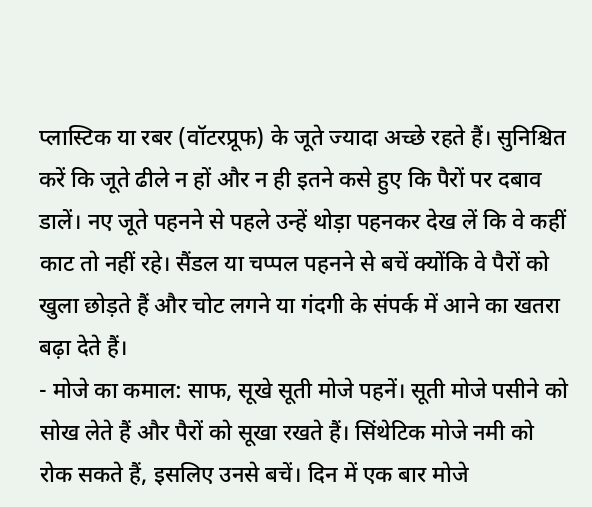प्लास्टिक या रबर (वॉटरप्रूफ) के जूते ज्यादा अच्छे रहते हैं। सुनिश्चित करें कि जूते ढीले न हों और न ही इतने कसे हुए कि पैरों पर दबाव डालें। नए जूते पहनने से पहले उन्हें थोड़ा पहनकर देख लें कि वे कहीं काट तो नहीं रहे। सैंडल या चप्पल पहनने से बचें क्योंकि वे पैरों को खुला छोड़ते हैं और चोट लगने या गंदगी के संपर्क में आने का खतरा बढ़ा देते हैं।
- मोजे का कमाल: साफ, सूखे सूती मोजे पहनें। सूती मोजे पसीने को सोख लेते हैं और पैरों को सूखा रखते हैं। सिंथेटिक मोजे नमी को रोक सकते हैं, इसलिए उनसे बचें। दिन में एक बार मोजे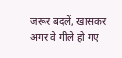जरूर बदलें, खासकर अगर वे गीले हो गए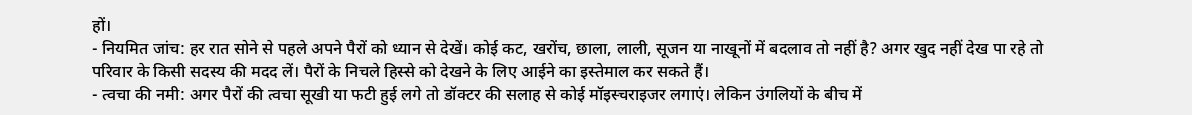हों।
- नियमित जांच: हर रात सोने से पहले अपने पैरों को ध्यान से देखें। कोई कट, खरोंच, छाला, लाली, सूजन या नाखूनों में बदलाव तो नहीं है? अगर खुद नहीं देख पा रहे तो परिवार के किसी सदस्य की मदद लें। पैरों के निचले हिस्से को देखने के लिए आईने का इस्तेमाल कर सकते हैं।
- त्वचा की नमी: अगर पैरों की त्वचा सूखी या फटी हुई लगे तो डॉक्टर की सलाह से कोई मॉइस्चराइजर लगाएं। लेकिन उंगलियों के बीच में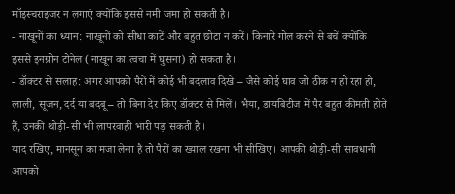मॉइस्चराइजर न लगाएं क्योंकि इससे नमी जमा हो सकती है।
- नाखूनों का ध्यान: नाखूनों को सीधा काटें और बहुत छोटा न करें। किनारे गोल करने से बचें क्योंकि इससे इनग्रोन टोनेल (नाखून का त्वचा में घुसना) हो सकता है।
- डॉक्टर से सलाह: अगर आपको पैरों में कोई भी बदलाव दिखे – जैसे कोई घाव जो ठीक न हो रहा हो, लाली, सूजन, दर्द या बदबू – तो बिना देर किए डॉक्टर से मिलें। भैया, डायबिटीज में पैर बहुत कीमती होते हैं, उनकी थोड़ी-सी भी लापरवाही भारी पड़ सकती है।
याद रखिए, मानसून का मजा लेना है तो पैरों का ख्याल रखना भी सीखिए। आपकी थोड़ी-सी सावधानी आपको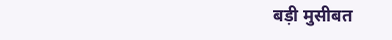बड़ी मुसीबत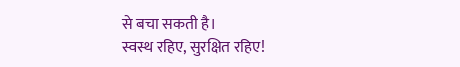से बचा सकती है।
स्वस्थ रहिए, सुरक्षित रहिए!